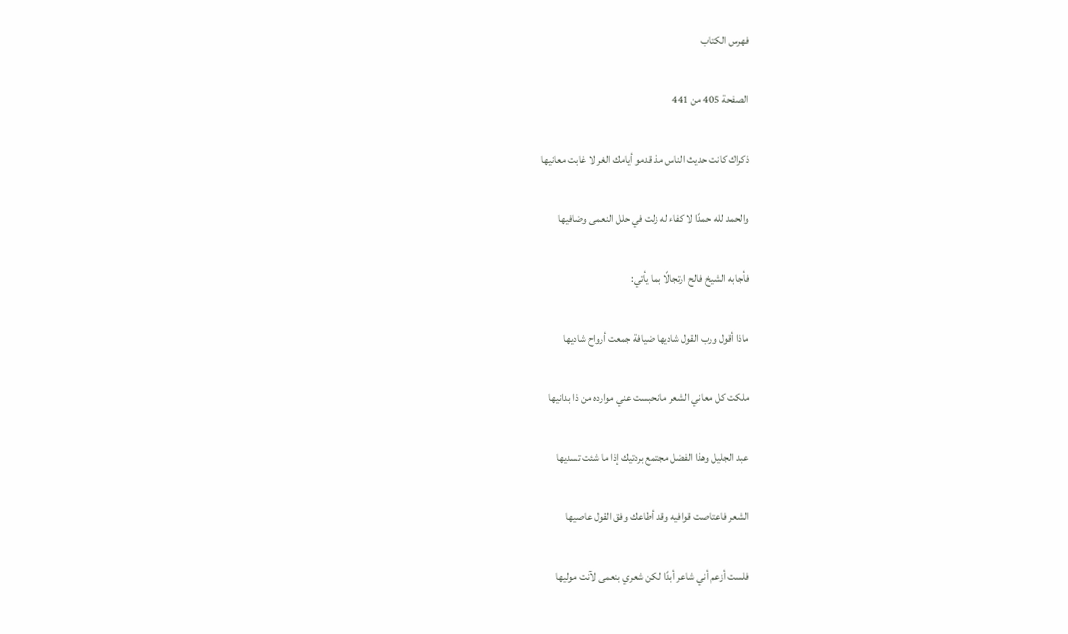فهرس الكتاب

الصفحة 405 من 441

ذكراك كانت حديث الناس مذ قدمو أيامك الغر لا غابت معانيها

والحمد لله حمدًا لا كفاء له زلت في حلل النعمى وضافيها

فأجابه الشيخ فالح ارتجالًا بما يأتي:

ماذا أقول ورب القول شاديها ضيافة جمعت أرواح شاديها

ملكت كل معاني الشعر مانحبست عني موارده من ذا بدانيها

عبد الجليل وهذا الفضل مجتمع بردتيك إذا ما شئت تسديها

الشعر فاعتاصت قوافيه وقد أطاعك وفق القول عاصيها

فلست أزعم أني شاعر أبدًا لكن شعري بنعمى لآنت موليها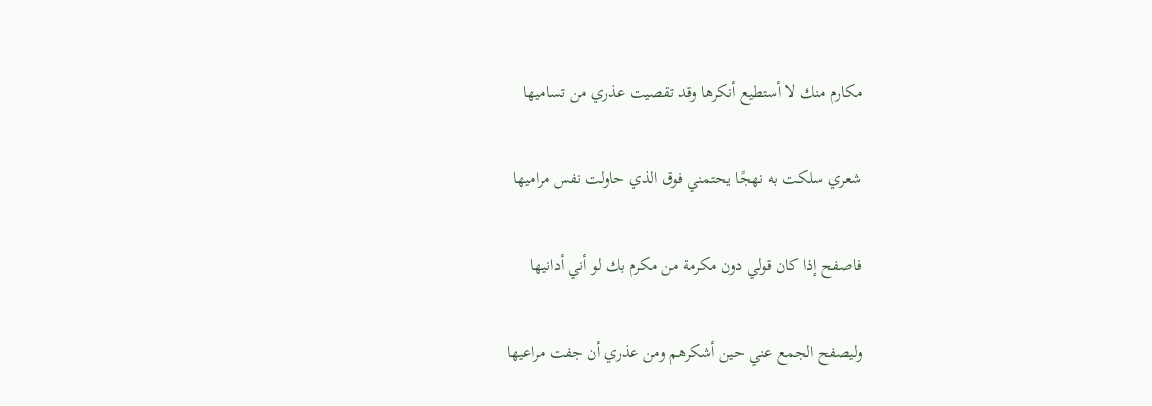مكارم منك لا أستطيع أنكرها وقد تقصيت عذري من تساميها

شعري سلكت به نهجًا يحتمني فوق الذي حاولت نفس مراميها

فاصفح إذا كان قولي دون مكرمة من مكرم بك لو أني أدانيها

وليصفح الجمع عني حين أشكرهم ومن عذري أن جفت مراعيها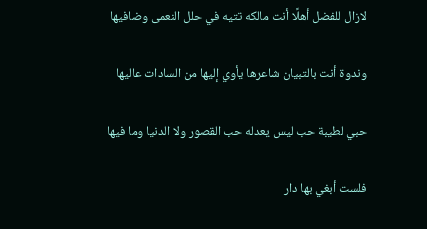لازال للفضل أهلًا أنت مالكه تتيه في حلل النعمى وضافيها

وندوة أنت بالتبيان شاعرها يأوي إليها من السادات عاليها

حبي لطيبة حب ليس يعدله حب القصور ولا الدنيا وما فيها

فلست أبغي بها دار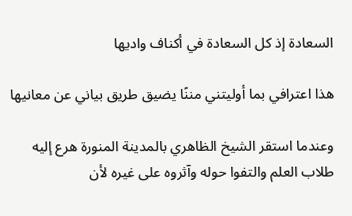السعادة إذ كل السعادة في أكناف واديها

هذا اعترافي بما أوليتني مننًا يضيق طريق بياني عن معانيها

وعندما استقر الشيخ الظاهري بالمدينة المنورة هرع إليه طلاب العلم والتفوا حوله وآثروه على غيره لأن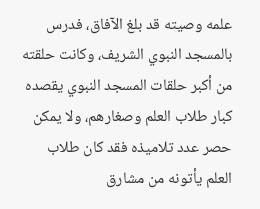علمه وصيته قد بلغ الآفاق، فدرس بالمسجد النبوي الشريف، وكانت حلقته من أكبر حلقات المسجد النبوي يقصده كبار طلاب العلم وصغارهم، ولا يمكن حصر عدد تلاميذه فقد كان طلاب العلم يأتونه من مشارق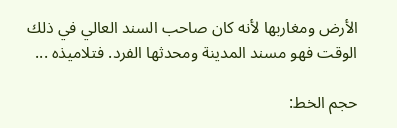الأرض ومغاربها لأنه كان صاحب السند العالي في ذلك الوقت فهو مسند المدينة ومحدثها الفرد. فتلاميذه ...

حجم الخط: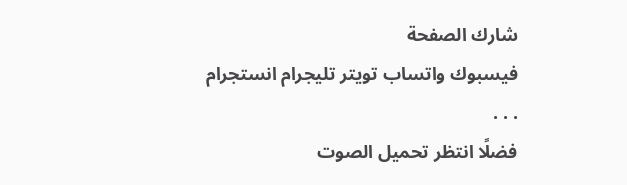شارك الصفحة
فيسبوك واتساب تويتر تليجرام انستجرام
. . .
فضلًا انتظر تحميل الصوت